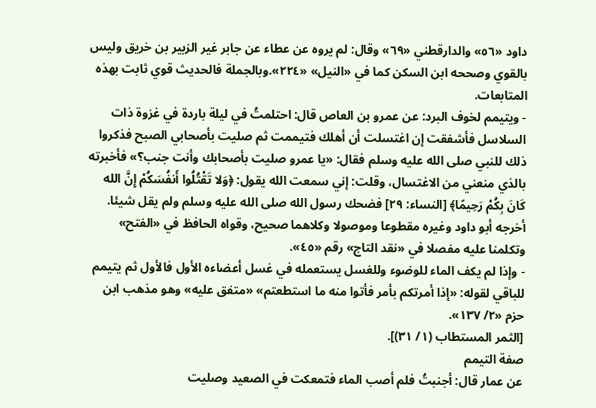داود «٥٦» والدارقطني «٦٩» وقال: لم يروه عن عطاء عن جابر غير الزبير بن خريق وليس بالقوي وصححه ابن السكن كما في «النيل» «٢٢٤».وبالجملة فالحديث قوي ثابت بهذه المتابعات.
- ويتيمم لخوف البرد: عن عمرو بن العاص قال: احتلمتُ في ليلة باردة في غزوة ذات السلاسل فأشفقت إن اغتسلت أن أهلك فتيممت ثم صليت بأصحابي الصبح فذكروا ذلك للنبي صلى الله عليه وسلم فقال: «يا عمرو صليت بأصحابك وأنت جنب؟» فأخبرته بالذي منعني من الاغتسال، وقلت: إني سمعت الله يقول: ﴿وَلا تَقْتُلُوا أَنفُسَكُمْ إِنَّ الله كَانَ بِكُمْ رَحِيمًا﴾ [النساء: ٢٩] فضحك رسول الله صلى الله عليه وسلم ولم يقل شيئا. أخرجه أبو داود وغيره مقطوعا وموصولا وكلاهما صحيح، وقواه الحافظ في «الفتح» وتكلمنا عليه مفصلا في «نقد التاج» رقم «٤٥».
- وإذا لم يكف الماء للوضوء وللغسل يستعمله في غسل أعضاءه الأول فالأول ثم يتيمم للباقي لقوله: «إذا أمرتكم بأمر فأتوا منه ما استطعتم» «متفق عليه» وهو مذهب ابن حزم «٢/ ١٣٧».
[الثمر المستطاب (١/ ٣١)].
صفة التيمم
عن عمار قال: أجنبتُ فلم أصب الماء فتمعكت في الصعيد وصليت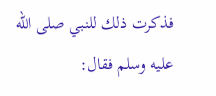فذكرت ذلك للنبي صلى الله عليه وسلم فقال: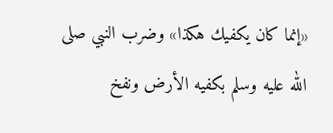«إنما كان يكفيك هكذا» وضرب النبي صلى الله عليه وسلم بكفيه الأرض ونفخ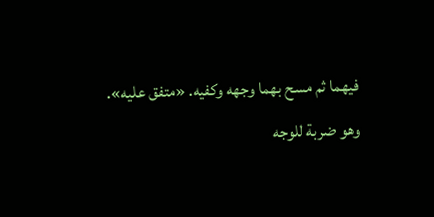فيهما ثم مسح بهما وجهه وكفيه. «متفق عليه».
وهو ضربة للوجه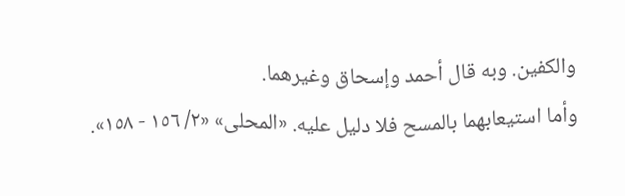والكفين. وبه قال أحمد وإسحاق وغيرهما.
وأما استيعابهما بالمسح فلا دليل عليه. «المحلى» «٢/ ١٥٦ - ١٥٨».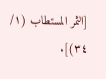[الثمر المستطاب (١/ ٣٤)].